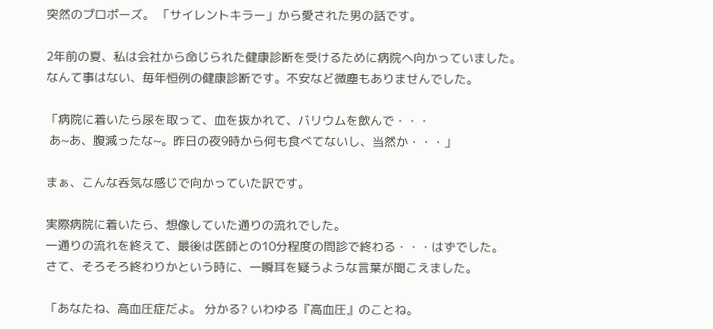突然のプロポーズ。 「サイレントキラー」から愛された男の話です。

2年前の夏、私は会社から命じられた健康診断を受けるために病院へ向かっていました。
なんて事はない、毎年恒例の健康診断です。不安など微塵もありませんでした。

「病院に着いたら尿を取って、血を抜かれて、バリウムを飲んで・・・
 あ~あ、腹減ったな~。昨日の夜9時から何も食べてないし、当然か・・・」

まぁ、こんな呑気な感じで向かっていた訳です。

実際病院に着いたら、想像していた通りの流れでした。
一通りの流れを終えて、最後は医師との10分程度の問診で終わる・・・はずでした。
さて、そろそろ終わりかという時に、一瞬耳を疑うような言葉が聞こえました。

「あなたね、高血圧症だよ。 分かる? いわゆる『高血圧』のことね。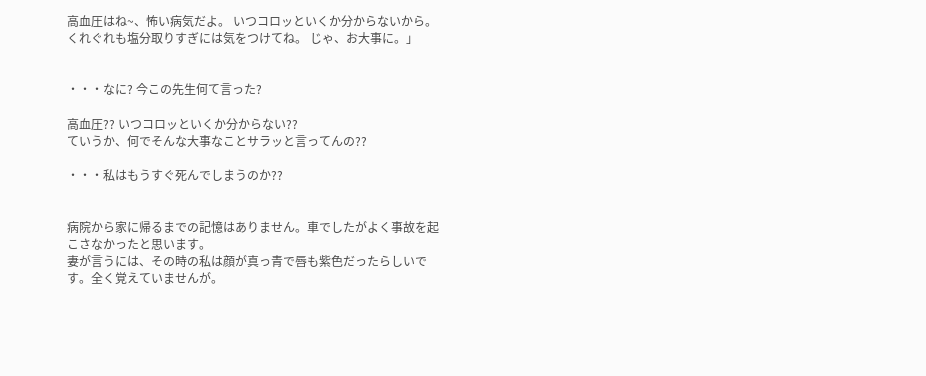高血圧はね~、怖い病気だよ。 いつコロッといくか分からないから。
くれぐれも塩分取りすぎには気をつけてね。 じゃ、お大事に。」


・・・なに? 今この先生何て言った?

高血圧?? いつコロッといくか分からない??
ていうか、何でそんな大事なことサラッと言ってんの??

・・・私はもうすぐ死んでしまうのか??


病院から家に帰るまでの記憶はありません。車でしたがよく事故を起こさなかったと思います。
妻が言うには、その時の私は顔が真っ青で唇も紫色だったらしいです。全く覚えていませんが。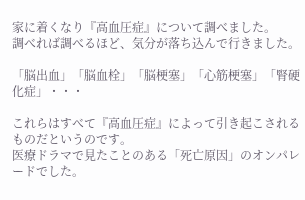家に着くなり『高血圧症』について調べました。
調べれば調べるほど、気分が落ち込んで行きました。

「脳出血」「脳血栓」「脳梗塞」「心筋梗塞」「腎硬化症」・・・

これらはすべて『高血圧症』によって引き起こされるものだというのです。
医療ドラマで見たことのある「死亡原因」のオンパレードでした。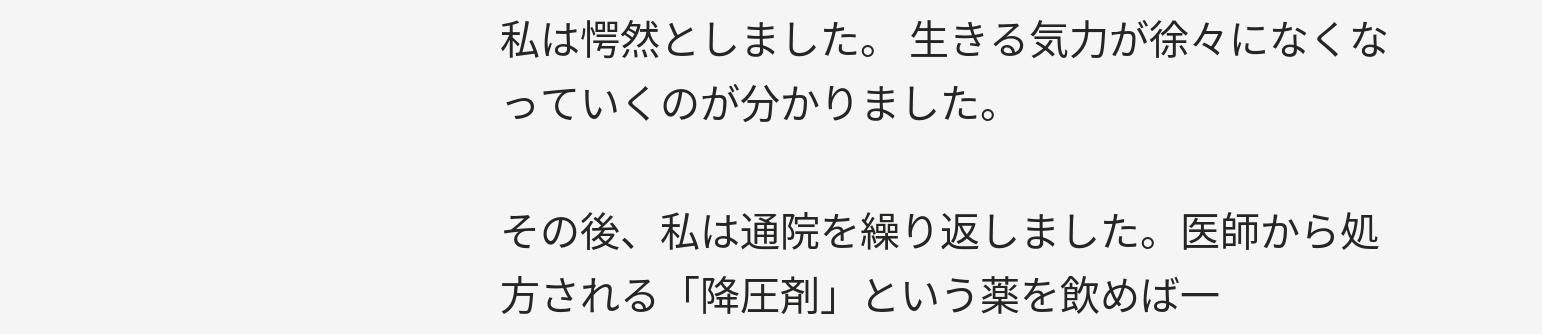私は愕然としました。 生きる気力が徐々になくなっていくのが分かりました。

その後、私は通院を繰り返しました。医師から処方される「降圧剤」という薬を飲めば一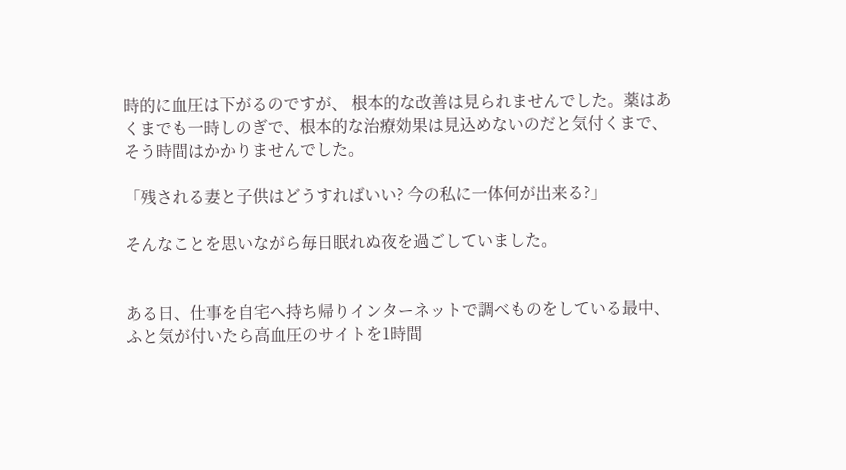時的に血圧は下がるのですが、 根本的な改善は見られませんでした。薬はあくまでも一時しのぎで、根本的な治療効果は見込めないのだと気付くまで、そう時間はかかりませんでした。

「残される妻と子供はどうすればいい? 今の私に一体何が出来る?」

そんなことを思いながら毎日眠れぬ夜を過ごしていました。


ある日、仕事を自宅へ持ち帰りインターネットで調べものをしている最中、ふと気が付いたら高血圧のサイトを1時間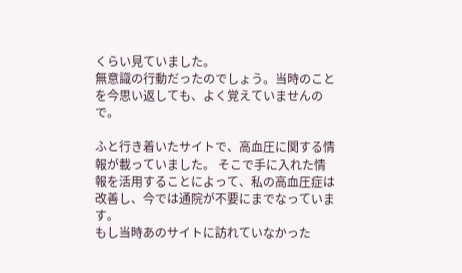くらい見ていました。
無意識の行動だったのでしょう。当時のことを今思い返しても、よく覚えていませんので。

ふと行き着いたサイトで、高血圧に関する情報が載っていました。 そこで手に入れた情報を活用することによって、私の高血圧症は改善し、今では通院が不要にまでなっています。
もし当時あのサイトに訪れていなかった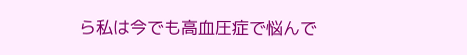ら私は今でも高血圧症で悩んで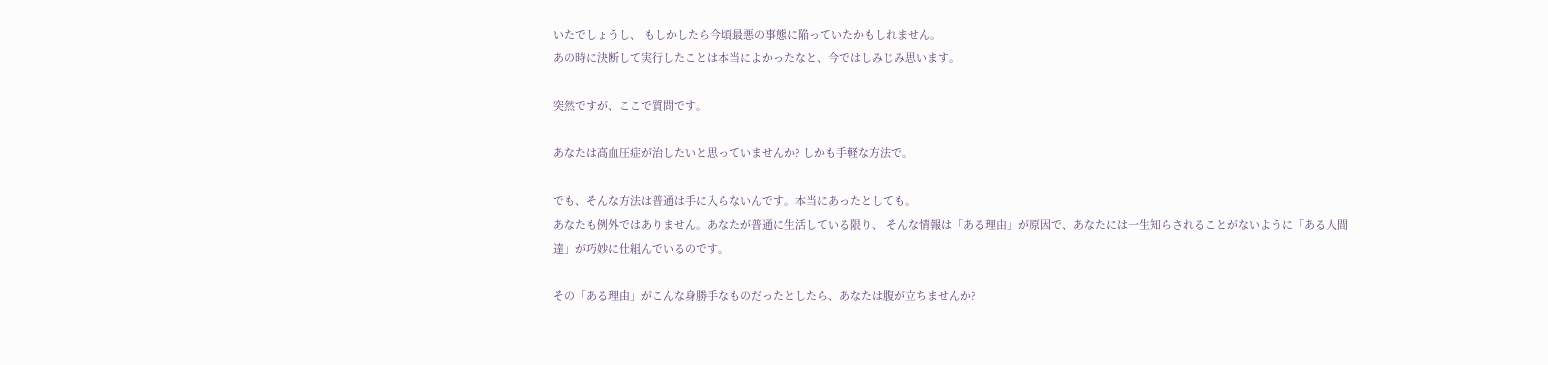いたでしょうし、 もしかしたら今頃最悪の事態に陥っていたかもしれません。
あの時に決断して実行したことは本当によかったなと、今ではしみじみ思います。

突然ですが、ここで質問です。

あなたは高血圧症が治したいと思っていませんか? しかも手軽な方法で。

でも、そんな方法は普通は手に入らないんです。本当にあったとしても。
あなたも例外ではありません。あなたが普通に生活している限り、 そんな情報は「ある理由」が原因で、あなたには一生知らされることがないように「ある人間達」が巧妙に仕組んでいるのです。

その「ある理由」がこんな身勝手なものだったとしたら、あなたは腹が立ちませんか?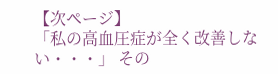【次ページ】
「私の高血圧症が全く改善しない・・・」 その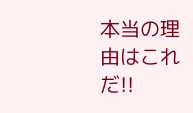本当の理由はこれだ!!